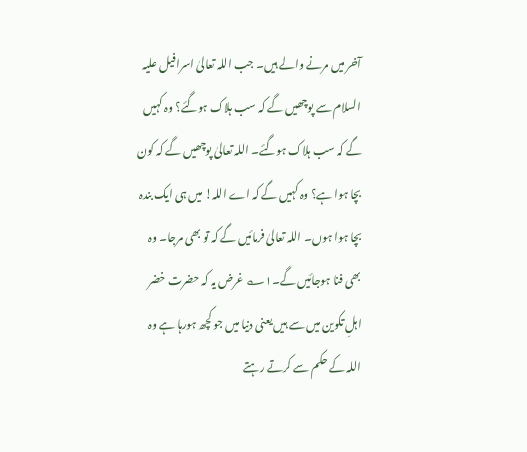آخر میں مرنے والے ہیں۔ جب اللہ تعالیٰ اسرافیل علیہ السلام سے پوچھیں گے کہ سب ہلاک ہوگئے؟ وہ کہیں گے کہ سب ہلاک ہوگئے۔ اللہ تعالیٰ پوچھیں گے کہ کون بچا ہوا ہے؟ وہ کہیں گے کہ اے اللہ! میں ہی ایک بندہ بچا ہوا ہوں۔ اللہ تعالیٰ فرمائیں گے کہ تو بھی مرجا۔ وہ بھی فنا ہوجائیں گے۔۱؎ غرض یہ کہ حضرت خضر اہلِ تکوین میں سے ہیں یعنی دنیا میں جو کچھ ہورہا ہے وہ اللہ کے حکم سے کرتے رہتے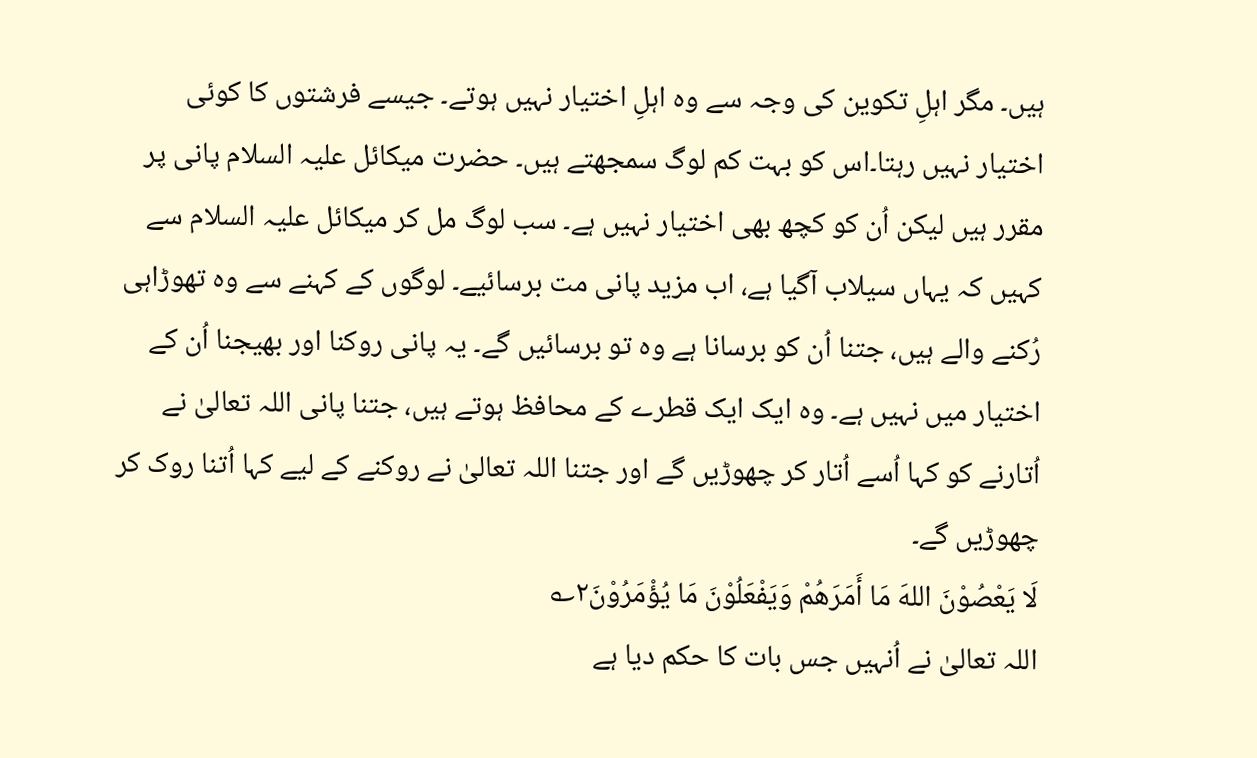ہیں۔ مگر اہلِ تکوین کی وجہ سے وہ اہلِ اختیار نہیں ہوتے۔ جیسے فرشتوں کا کوئی اختیار نہیں رہتا۔اس کو بہت کم لوگ سمجھتے ہیں۔ حضرت میکائل علیہ السلام پانی پر مقرر ہیں لیکن اُن کو کچھ بھی اختیار نہیں ہے۔ سب لوگ مل کر میکائل علیہ السلام سے کہیں کہ یہاں سیلاب آگیا ہے، اب مزید پانی مت برسائیے۔ لوگوں کے کہنے سے وہ تھوڑاہی رُکنے والے ہیں، جتنا اُن کو برسانا ہے وہ تو برسائیں گے۔ یہ پانی روکنا اور بھیجنا اُن کے اختیار میں نہیں ہے۔ وہ ایک ایک قطرے کے محافظ ہوتے ہیں، جتنا پانی اللہ تعالیٰ نے اُتارنے کو کہا اُسے اُتار کر چھوڑیں گے اور جتنا اللہ تعالیٰ نے روکنے کے لیے کہا اُتنا روک کر چھوڑیں گے۔
لَا يَعْصُوْنَ اللهَ مَا أَمَرَهُمْ وَيَفْعَلُوْنَ مَا يُؤْمَرُوْنَ۲؎
اللہ تعالیٰ نے اُنہیں جس بات کا حکم دیا ہے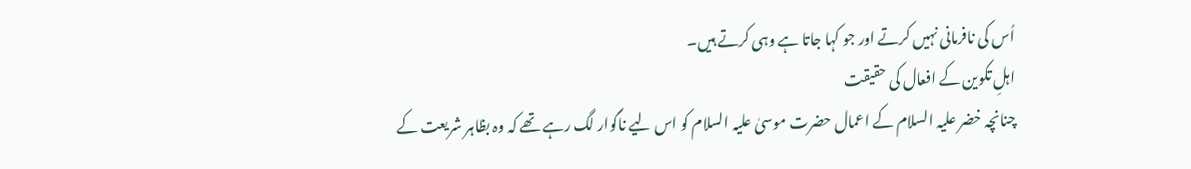اُس کی نافرمانی نہیں کرتے اور جو کہا جاتا ہے وہی کرتے ہیں۔
اہلِ تکوین کے افعال کی حقیقت
چنانچہ خضر علیہ السلام کے اعمال حضرت موسیٰ علیہ السلام کو اس لیے ناگوار لگ رہے تھے کہ وہ بظاہر شریعت کے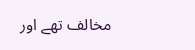مخالف تھے اور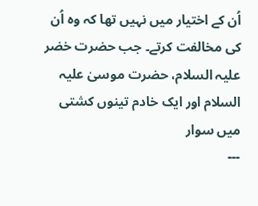اُن کے اختیار میں نہیں تھا کہ وہ اُن کی مخالفت کرتے۔ جب حضرت خضر علیہ السلام، حضرت موسیٰ علیہ السلام اور ایک خادم تینوں کشتی میں سوار
---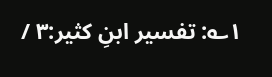۱؎: تفسیر ابنِ کثیر:۳ /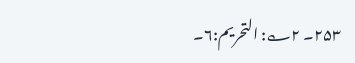۲۵۳۔ ۲؎: التحریم:۶۔